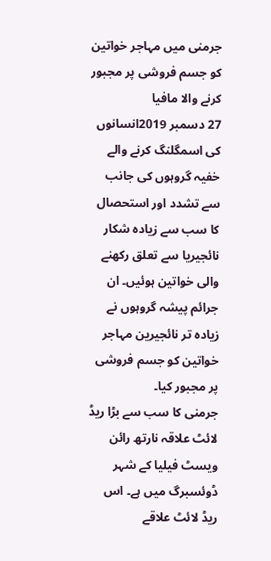جرمنی میں مہاجر خواتین کو جسم فروشی پر مجبور کرنے والا مافیا
27 دسمبر 2019انسانوں کی اسمگلنگ کرنے والے خفیہ گروہوں کی جانب سے تشدد اور استحصال کا سب سے زیادہ شکار نائجیریا سے تعلق رکھنے والی خواتین ہوئیں۔ ان جرائم پیشہ گروہوں نے زیادہ تر نائجیرین مہاجر خواتین کو جسم فروشی پر مجبور کیا۔
جرمنی کا سب سے بڑا ریڈ لائٹ علاقہ نارتھ رائن ویسٹ فیلیا کے شہر ڈوئسبرگ میں ہے۔ اس ریڈ لائٹ علاقے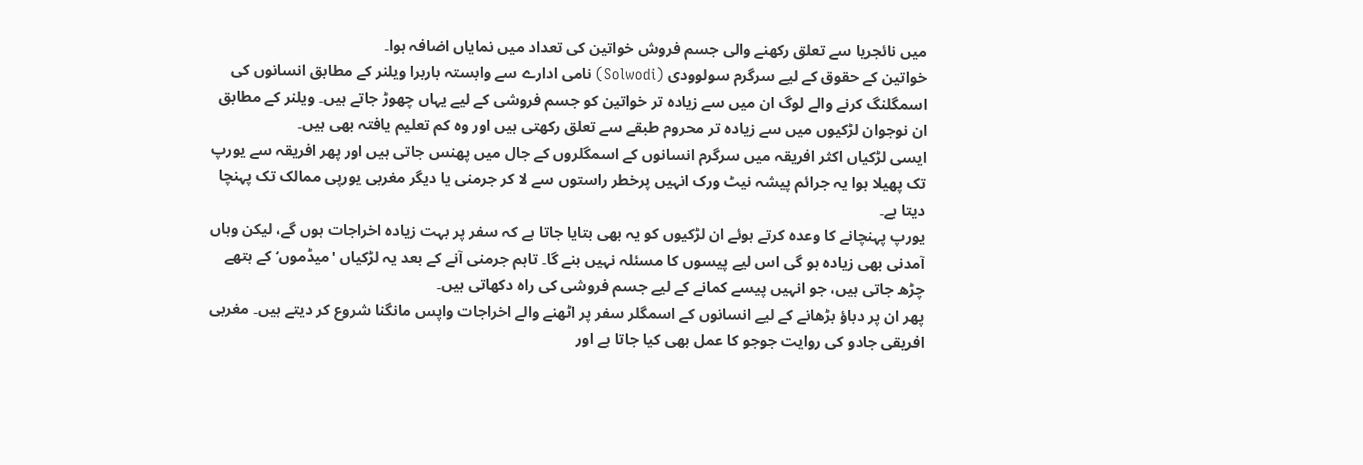میں نائجریا سے تعلق رکھنے والی جسم فروش خواتین کی تعداد میں نمایاں اضافہ ہوا۔
خواتین کے حقوق کے لیے سرگرم سولوودی (Solwodi) نامی ادارے سے وابستہ باربرا ویلنر کے مطابق انسانوں کی اسمگلنگ کرنے والے لوگ ان میں سے زیادہ تر خواتین کو جسم فروشی کے لیے یہاں چھوڑ جاتے ہیں۔ ویلنر کے مطابق ان نوجوان لڑکیوں میں سے زیادہ تر محروم طبقے سے تعلق رکھتی ہیں اور وہ کم تعلیم یافتہ بھی ہیں۔
ایسی لڑکیاں اکثر افریقہ میں سرگرم انسانوں کے اسمگلروں کے جال میں پھنس جاتی ہیں اور پھر افریقہ سے یورپ تک پھیلا ہوا یہ جرائم پیشہ نیٹ ورک انہیں پرخطر راستوں سے لا کر جرمنی یا دیگر مغربی یورپی ممالک تک پہنچا دیتا ہے۔
یورپ پہنچانے کا وعدہ کرتے ہوئے ان لڑکیوں کو یہ بھی بتایا جاتا ہے کہ سفر پر بہت زیادہ اخراجات ہوں گے، لیکن وہاں آمدنی بھی زیادہ ہو گی اس لیے پیسوں کا مسئلہ نہیں بنے گا۔ تاہم جرمنی آنے کے بعد یہ لڑکیاں 'میڈموں‘ کے ہتھے چڑھ جاتی ہیں، جو انہیں پیسے کمانے کے لیے جسم فروشی کی راہ دکھاتی ہیں۔
پھر ان پر دباؤ بڑھانے کے لیے انسانوں کے اسمگلر سفر پر اٹھنے والے اخراجات واپس مانگنا شروع کر دیتے ہیں۔ مغربی افریقی جادو کی روایت جوجو کا عمل بھی کیا جاتا ہے اور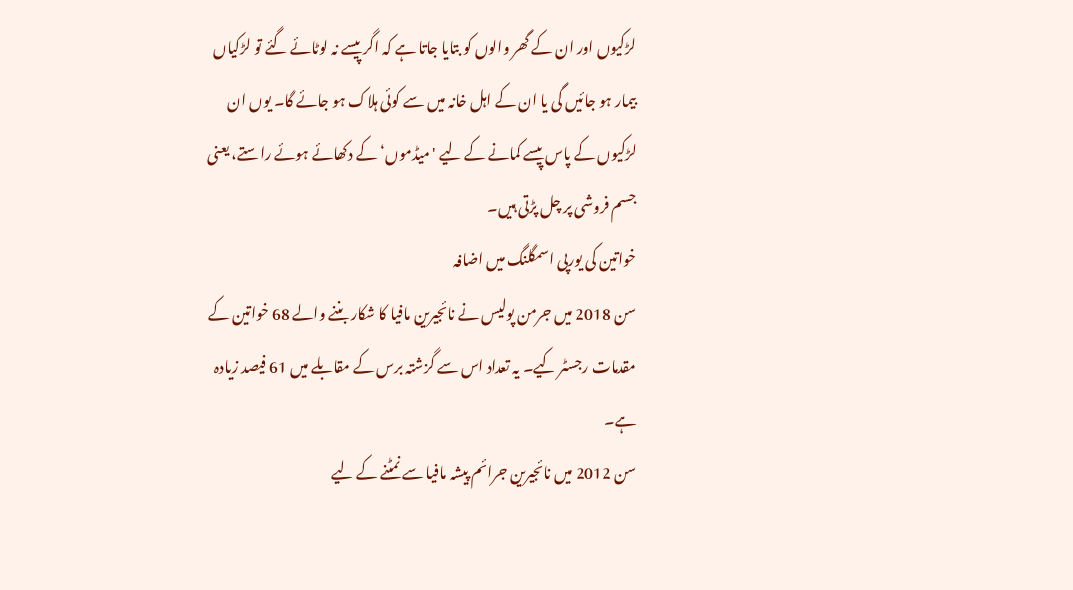لڑکیوں اور ان کے گھر والوں کو بتایا جاتا ہے کہ اگر پیسے نہ لوٹائے گئے تو لڑکیاں بیمار ہو جائیں گی یا ان کے اہل خانہ میں سے کوئی ہلاک ہو جائے گا۔ یوں ان لڑکیوں کے پاس پیسے کمانے کے لیے 'میڈموں‘ کے دکھائے ہوئے راستے، یعنی جسم فروشی پر چل پڑتی ہیں۔
خواتین کی یورپی اسمگلنگ میں اضافہ
سن 2018 میں جرمن پولیس نے نائجیرین مافیا کا شکار بننے والے 68 خواتین کے مقدمات رجسٹر کیے۔ یہ تعداد اس سے گزشتہ برس کے مقابلے میں 61 فیصد زیادہ ہے۔
سن 2012 میں نائجیرین جرائم پیشہ مافیا سے نمٹنے کے لیے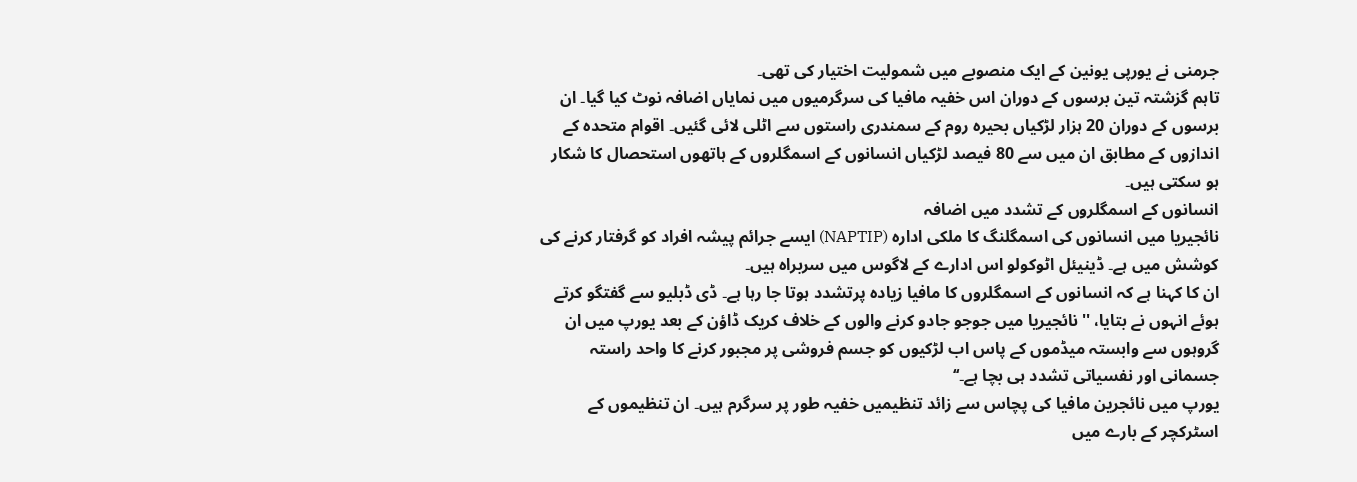جرمنی نے یورپی یونین کے ایک منصوبے میں شمولیت اختیار کی تھی۔
تاہم گزشتہ تین برسوں کے دوران اس خفیہ مافیا کی سرگرمیوں میں نمایاں اضافہ نوٹ کیا گیا۔ ان برسوں کے دوران 20 ہزار لڑکیاں بحیرہ روم کے سمندری راستوں سے اٹلی لائی گئیں۔ اقوام متحدہ کے اندازوں کے مطابق ان میں سے 80 فیصد لڑکیاں انسانوں کے اسمگلروں کے ہاتھوں استحصال کا شکار ہو سکتی ہیں۔
انسانوں کے اسمگلروں کے تشدد میں اضافہ
نائجیریا میں انسانوں کی اسمگلنگ کا ملکی ادارہ (NAPTIP) ایسے جرائم پیشہ افراد کو گرفتار کرنے کی کوشش میں ہے۔ ڈینیئل اٹوکولو اس ادارے کے لاگوس میں سربراہ ہیں۔
ان کا کہنا ہے کہ انسانوں کے اسمگلروں کا مافیا زیادہ پرتشدد ہوتا جا رہا ہے۔ ڈی ڈبلیو سے گفتگو کرتے ہوئے انہوں نے بتایا، ''نائجیریا میں جوجو جادو کرنے والوں کے خلاف کریک ڈاؤن کے بعد یورپ میں ان گروہوں سے وابستہ میڈموں کے پاس اب لڑکیوں کو جسم فروشی پر مجبور کرنے کا واحد راستہ جسمانی اور نفسیاتی تشدد ہی بچا ہے۔‘‘
یورپ میں نائجرین مافیا کی پچاس سے زائد تنظیمیں خفیہ طور پر سرگرم ہیں۔ ان تنظیموں کے اسٹرکچر کے بارے میں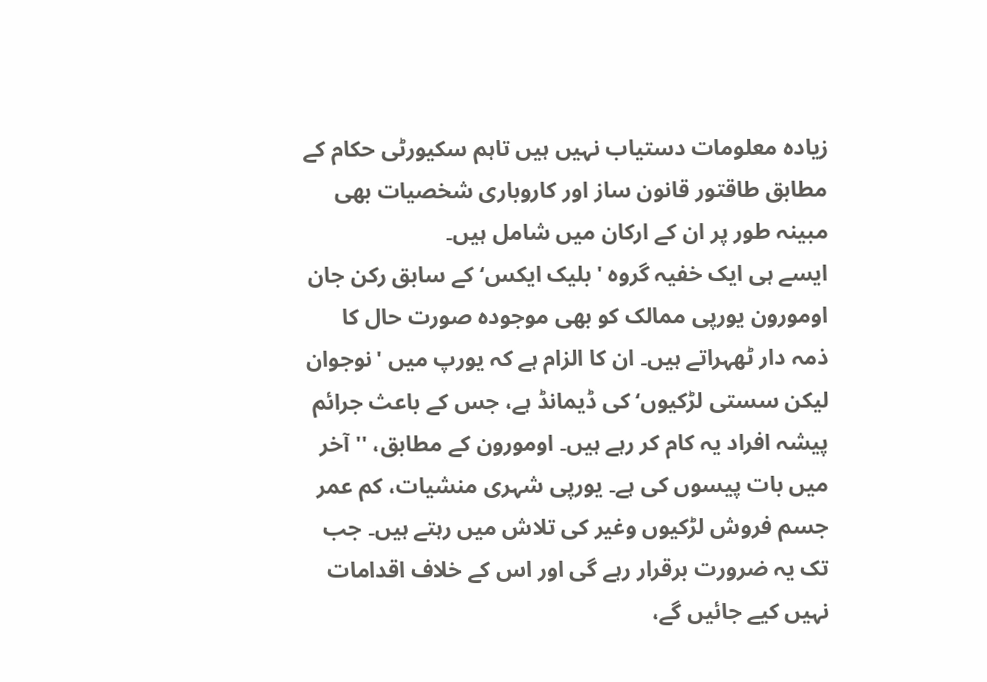زیادہ معلومات دستیاب نہیں ہیں تاہم سکیورٹی حکام کے مطابق طاقتور قانون ساز اور کاروباری شخصیات بھی مبینہ طور پر ان کے ارکان میں شامل ہیں۔
ایسے ہی ایک خفیہ گروہ 'بلیک ایکس‘ کے سابق رکن جان اومورون یورپی ممالک کو بھی موجودہ صورت حال کا ذمہ دار ٹھہراتے ہیں۔ ان کا الزام ہے کہ یورپ میں 'نوجوان لیکن سستی لڑکیوں‘ کی ڈیمانڈ ہے، جس کے باعث جرائم پیشہ افراد یہ کام کر رہے ہیں۔ اومورون کے مطابق، ''آخر میں بات پیسوں کی ہے۔ یورپی شہری منشیات، کم عمر جسم فروش لڑکیوں وغیر کی تلاش میں رہتے ہیں۔ جب تک یہ ضرورت برقرار رہے گی اور اس کے خلاف اقدامات نہیں کیے جائیں گے،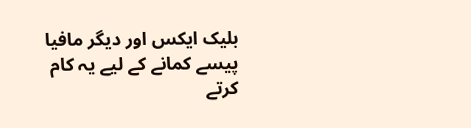بلیک ایکس اور دیگر مافیا پیسے کمانے کے لیے یہ کام کرتے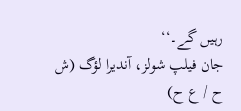رہیں گے۔‘‘
جان فیلپ شولز، آندیرا لؤگ (ش ح / ع ح)